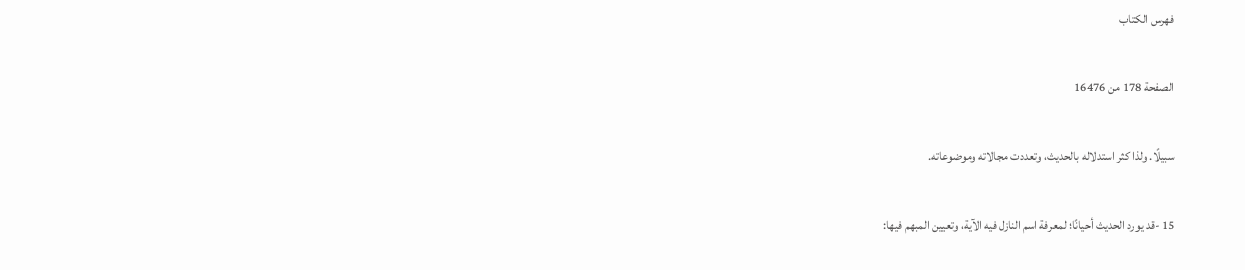فهرس الكتاب

الصفحة 178 من 16476

سبيلًا. ولذا كثر استدلاله بالحديث، وتعددت مجالاته وموضوعاته.

15 -قد يورد الحديث أحيانًا؛ لمعرفة اسم النازل فيه الآية، وتعيين المبهم فيها: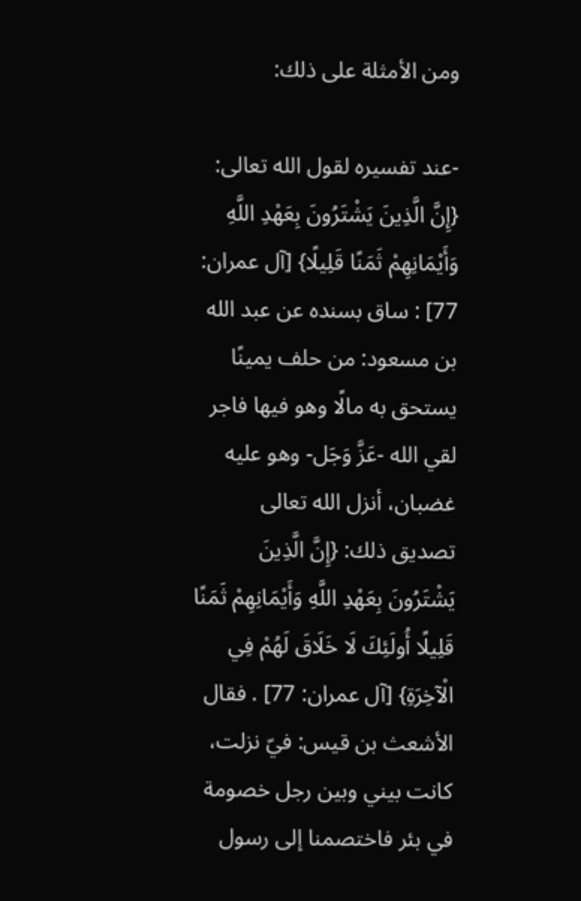ومن الأمثلة على ذلك:

-عند تفسيره لقول الله تعالى: {إِنَّ الَّذِينَ يَشْتَرُونَ بِعَهْدِ اللَّهِ وَأَيْمَانِهِمْ ثَمَنًا قَلِيلًا} [آل عمران: 77] : ساق بسنده عن عبد الله بن مسعود: من حلف يمينًا يستحق به مالًا وهو فيها فاجر لقي الله -عَزَّ وَجَل- وهو عليه غضبان، أنزل الله تعالى تصديق ذلك: {إِنَّ الَّذِينَ يَشْتَرُونَ بِعَهْدِ اللَّهِ وَأَيْمَانِهِمْ ثَمَنًا قَلِيلًا أُولَئِكَ لَا خَلَاقَ لَهُمْ فِي الْآخِرَةِ} [آل عمران: 77] . فقال الأشعث بن قيس: فيّ نزلت، كانت بيني وبين رجل خصومة في بئر فاختصمنا إلى رسول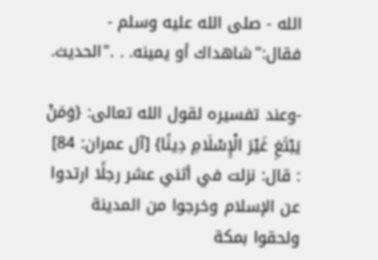الله - صلى الله عليه وسلم - فقال:"شاهداك أو يمينه. . ."الحديث.

-وعند تفسيره لقول الله تعالى: {وَمَنْ يَبْتَغِ غَيْرَ الْإِسْلَامِ دِينًا} [آل عمران: 84] : قال: نزلت في أثني عشر رجلًا ارتدوا عن الإسلام وخرجوا من المدينة ولحقوا بمكة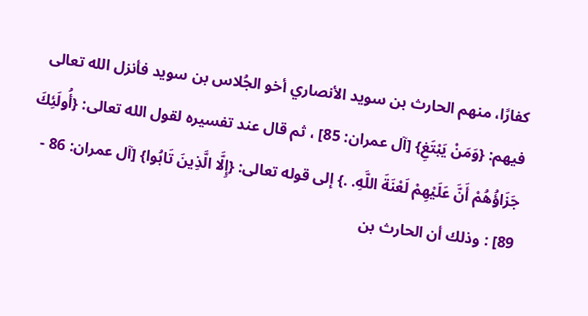كفارًا، منهم الحارث بن سويد الأنصاري أخو الجُلاس بن سويد فأنزل الله تعالى فيهم: {وَمَنْ يَبْتَغِ} [آل عمران: 85] ، ثم قال عند تفسيره لقول الله تعالى: {أُولَئِكَ جَزَاؤُهُمْ أَنَّ عَلَيْهِمْ لَعْنَةَ اللَّهِ. .} إلى قوله تعالى: {إِلَّا الَّذِينَ تَابُوا} [آل عمران: 86 - 89] : وذلك أن الحارث بن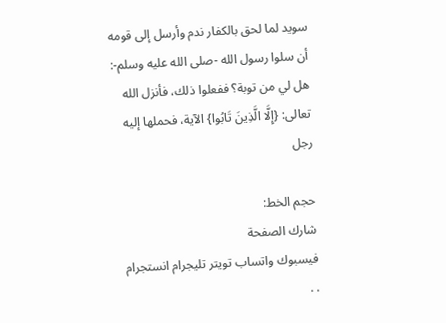سويد لما لحق بالكفار ندم وأرسل إلى قومه أن سلوا رسول الله -صلى الله عليه وسلم-: هل لي من توبة؟ ففعلوا ذلك، فأنزل الله تعالى: {إِلَّا الَّذِينَ تَابُوا} الآية، فحملها إليه رجل

حجم الخط:
شارك الصفحة
فيسبوك واتساب تويتر تليجرام انستجرام
. .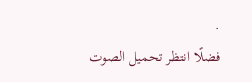.
فضلًا انتظر تحميل الصوت